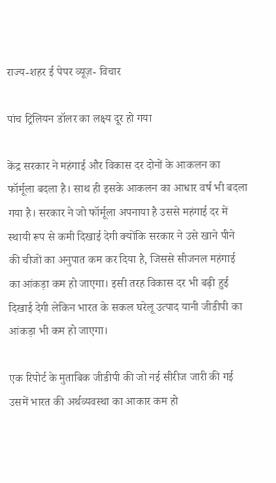राज्य-शहर ई पेपर व्यूज़- विचार

पांच ट्रिलियन डॉलर का लक्ष्य दूर हो गया

केंद्र सरकार ने महंगाई और विकास दर दोनों के आकलन का फॉर्मूला बदला है। साथ ही इसके आकलन का आधार वर्ष भी बदला गया है। सरकार ने जो फॉर्मूला अपनाया है उससे महंगाई दर में स्थायी रूप से कमी दिखाई देगी क्योंकि सरकार ने उसे खाने पीने की चीजों का अनुपात कम कर दिया है, जिससे सीजनल महंगाई का आंकड़ा कम हो जाएगा। इसी तरह विकास दर भी बढ़ी हुई दिखाई देगी लेकिन भारत के सकल घरेलू उत्पाद यानी जीडीपी का आंकड़ा भी कम हो जाएगा।

एक रिपोर्ट के मुताबिक जीडीपी की जो नई सीरीज जारी की गई उसमें भारत की अर्थव्यवस्था का आकार कम हो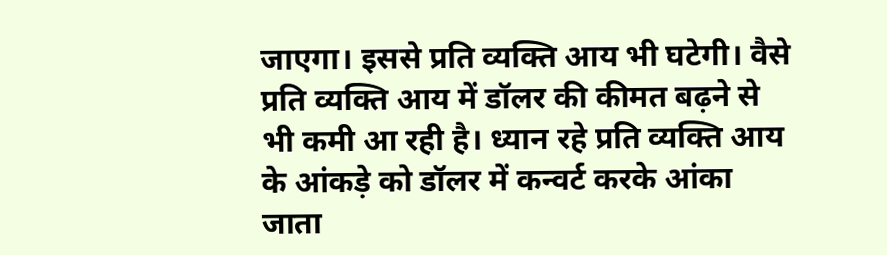जाएगा। इससे प्रति व्यक्ति आय भी घटेगी। वैसे प्रति व्यक्ति आय में डॉलर की कीमत बढ़ने से भी कमी आ रही है। ध्यान रहे प्रति व्यक्ति आय के आंकड़े को डॉलर में कन्वर्ट करके आंका जाता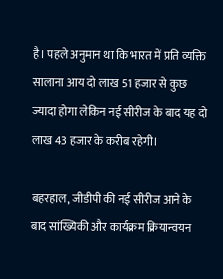है। पहले अनुमान था कि भारत में प्रति व्यक्ति सालाना आय दो लाख 51 हजार से कुछ ज्यादा होगा लेकिन नई सीरीज के बाद यह दो लाख 43 हजार के करीब रहेगी।

बहरहाल, जीडीपी की नई सीरीज आने के बाद सांख्यिकी और कार्यक्रम क्रियान्वयन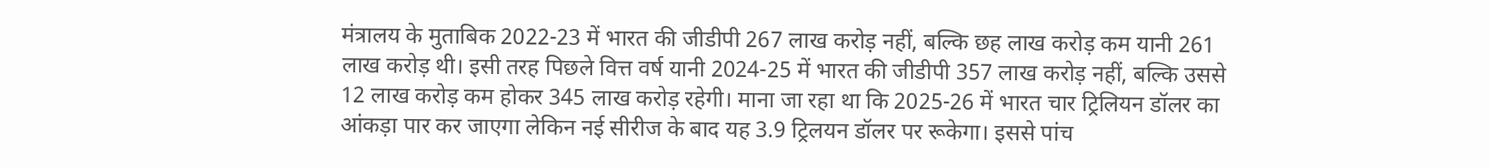मंत्रालय के मुताबिक 2022-23 में भारत की जीडीपी 267 लाख करोड़ नहीं, बल्कि छह लाख करोड़ कम यानी 261 लाख करोड़ थी। इसी तरह पिछले वित्त वर्ष यानी 2024-25 में भारत की जीडीपी 357 लाख करोड़ नहीं, बल्कि उससे 12 लाख करोड़ कम होकर 345 लाख करोड़ रहेगी। माना जा रहा था कि 2025-26 में भारत चार ट्रिलियन डॉलर का आंकड़ा पार कर जाएगा लेकिन नई सीरीज के बाद यह 3.9 ट्रिलयन डॉलर पर रूकेगा। इससे पांच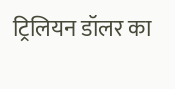ट्रिलियन डॉलर का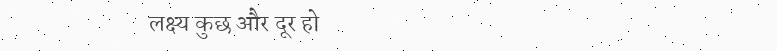लक्ष्य कुछ और दूर हो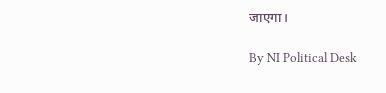जाएगा।

By NI Political Desk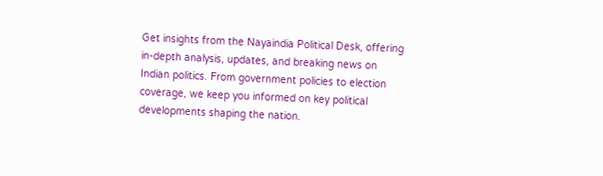Get insights from the Nayaindia Political Desk, offering in-depth analysis, updates, and breaking news on Indian politics. From government policies to election coverage, we keep you informed on key political developments shaping the nation.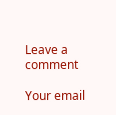Leave a comment

Your email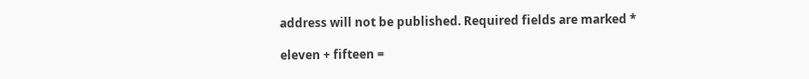address will not be published. Required fields are marked *

eleven + fifteen =